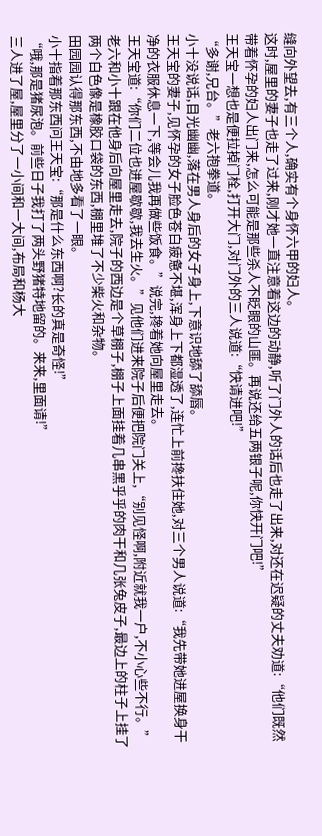缝向外望去,有三个人,确实有个身怀六甲的妇人。
这时,屋里的妻子也走了过来,刚才她一直注意着这边的动静,听了门外人的话后也走了出来,对还在迟疑的丈夫劝道:“他们既然带着怀孕的妇人出门来,怎么可能是那些杀人不眨眼的山匪。再说还给五两银子呢,你快开门吧!”
王天宝一想也是便拉掉门栓,打开大门,对门外的三人说道:“快请进吧!”
“多谢,兄台。”老六抱拳道。
小十没说话,目光幽幽,落在男人身后的女子身上,下意识地舔了舔唇。
王天宝的妻子,见怀孕的女子脸色苍白疲惫不堪,浑身上下都湿透了,连忙上前搀扶住她,对三个男人说道:“我先带她进屋换身干净的衣服休息一下,等会儿我再做些饭食。”说完,搀着她向屋里走去。
王天宝道:“你们二位也进屋歇歇,我去生火。”见他们进来院子后便把院门关上,“别见怪啊,附近就我一户,不小心些不行。”
老六和小十跟在他身后向屋里走去,院子的西边是个草棚子,棚子上面挂着几串黑乎乎的肉干和几张兔皮子,最边上的柱子上挂了两个白色像是橡胶口袋的东西,棚里堆了不少柴火和杂物。
田园园认得那东西,不由地多看了一眼。
小十指着那东西问王天宝:“那是什么东西啊?长的真是奇怪!”
“哦,那是猪尿泡。前些日子我打了两头野猪特地留的。来来,里面请!”
三人进了屋,屋里分了一小间和一大间,布局和杨大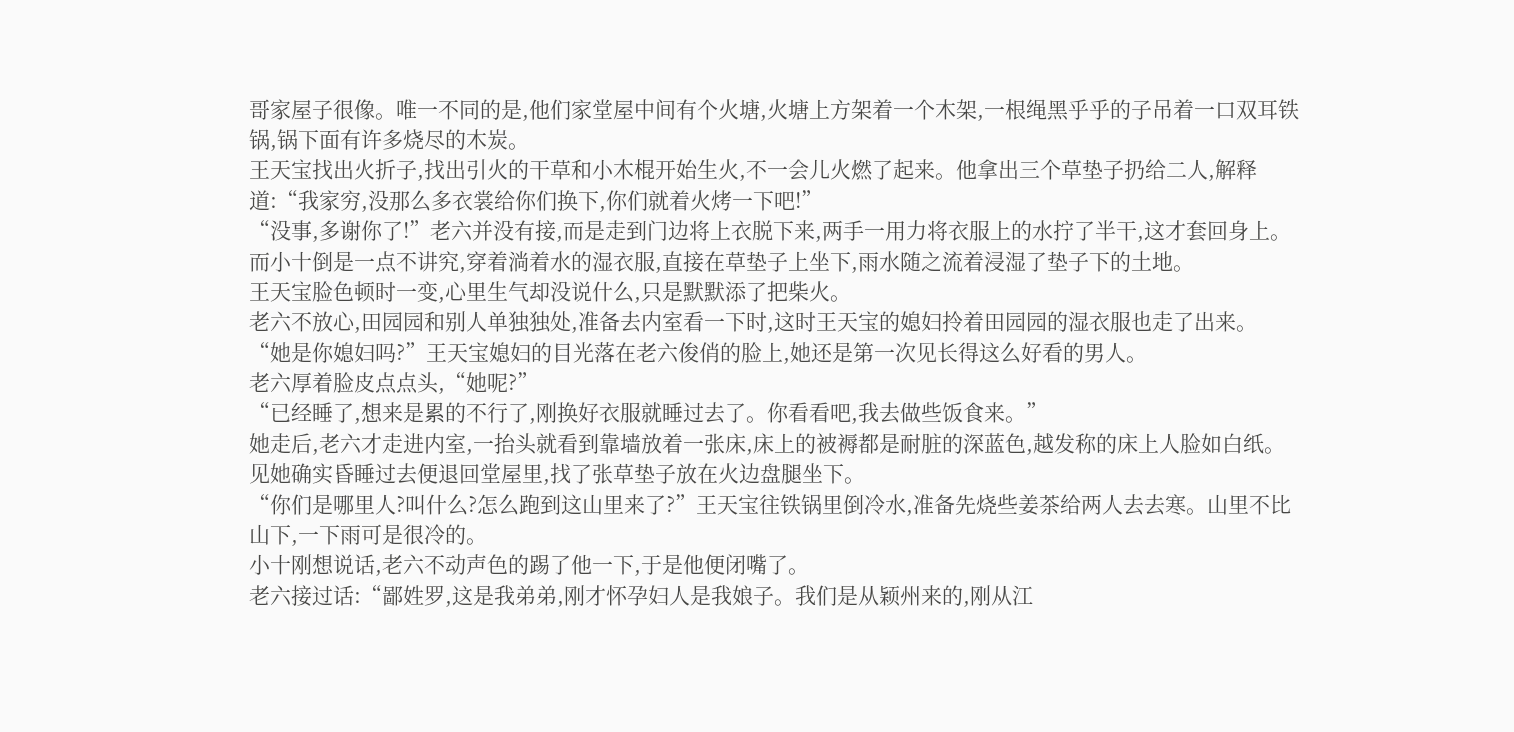哥家屋子很像。唯一不同的是,他们家堂屋中间有个火塘,火塘上方架着一个木架,一根绳黑乎乎的子吊着一口双耳铁锅,锅下面有许多烧尽的木炭。
王天宝找出火折子,找出引火的干草和小木棍开始生火,不一会儿火燃了起来。他拿出三个草垫子扔给二人,解释道:“我家穷,没那么多衣裳给你们换下,你们就着火烤一下吧!”
“没事,多谢你了!”老六并没有接,而是走到门边将上衣脱下来,两手一用力将衣服上的水拧了半干,这才套回身上。
而小十倒是一点不讲究,穿着淌着水的湿衣服,直接在草垫子上坐下,雨水随之流着浸湿了垫子下的土地。
王天宝脸色顿时一变,心里生气却没说什么,只是默默添了把柴火。
老六不放心,田园园和别人单独独处,准备去内室看一下时,这时王天宝的媳妇拎着田园园的湿衣服也走了出来。
“她是你媳妇吗?”王天宝媳妇的目光落在老六俊俏的脸上,她还是第一次见长得这么好看的男人。
老六厚着脸皮点点头,“她呢?”
“已经睡了,想来是累的不行了,刚换好衣服就睡过去了。你看看吧,我去做些饭食来。”
她走后,老六才走进内室,一抬头就看到靠墙放着一张床,床上的被褥都是耐脏的深蓝色,越发称的床上人脸如白纸。见她确实昏睡过去便退回堂屋里,找了张草垫子放在火边盘腿坐下。
“你们是哪里人?叫什么?怎么跑到这山里来了?”王天宝往铁锅里倒冷水,准备先烧些姜茶给两人去去寒。山里不比山下,一下雨可是很冷的。
小十刚想说话,老六不动声色的踢了他一下,于是他便闭嘴了。
老六接过话:“鄙姓罗,这是我弟弟,刚才怀孕妇人是我娘子。我们是从颖州来的,刚从江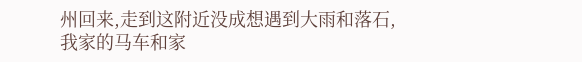州回来,走到这附近没成想遇到大雨和落石,我家的马车和家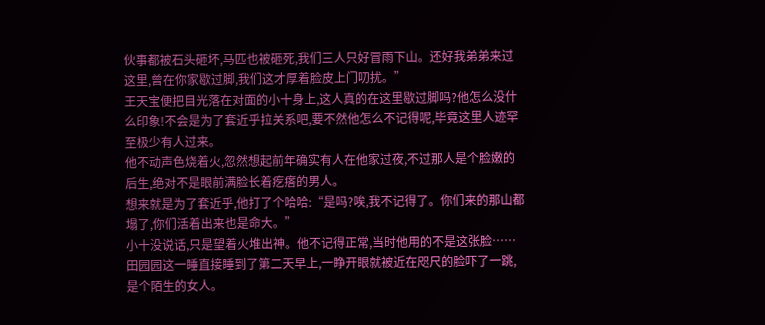伙事都被石头砸坏,马匹也被砸死,我们三人只好冒雨下山。还好我弟弟来过这里,曾在你家歇过脚,我们这才厚着脸皮上门叨扰。”
王天宝便把目光落在对面的小十身上,这人真的在这里歇过脚吗?他怎么没什么印象!不会是为了套近乎拉关系吧,要不然他怎么不记得呢,毕竟这里人迹罕至极少有人过来。
他不动声色烧着火,忽然想起前年确实有人在他家过夜,不过那人是个脸嫩的后生,绝对不是眼前满脸长着疙瘩的男人。
想来就是为了套近乎,他打了个哈哈:“是吗?唉,我不记得了。你们来的那山都塌了,你们活着出来也是命大。”
小十没说话,只是望着火堆出神。他不记得正常,当时他用的不是这张脸……
田园园这一睡直接睡到了第二天早上,一睁开眼就被近在咫尺的脸吓了一跳,是个陌生的女人。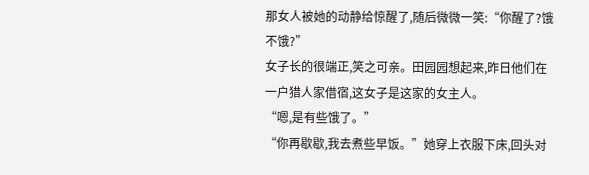那女人被她的动静给惊醒了,随后微微一笑:“你醒了?饿不饿?”
女子长的很端正,笑之可亲。田园园想起来,昨日他们在一户猎人家借宿,这女子是这家的女主人。
“嗯,是有些饿了。”
“你再歇歇,我去煮些早饭。”她穿上衣服下床,回头对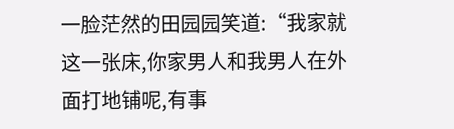一脸茫然的田园园笑道:“我家就这一张床,你家男人和我男人在外面打地铺呢,有事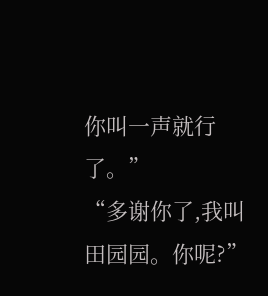你叫一声就行了。”
“多谢你了,我叫田园园。你呢?”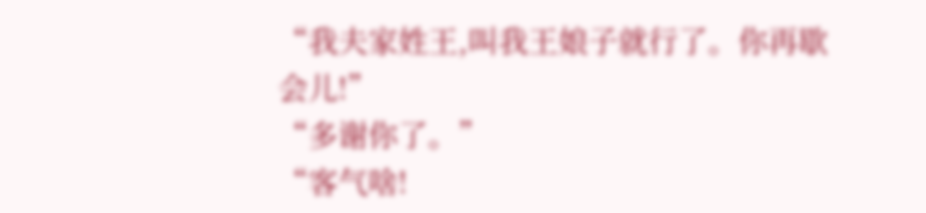“我夫家姓王,叫我王娘子就行了。你再歇会儿!”
“多谢你了。”
“客气啥!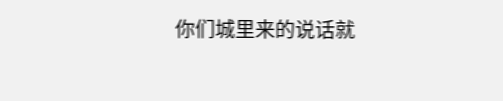你们城里来的说话就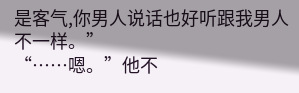是客气,你男人说话也好听跟我男人不一样。”
“……嗯。”他不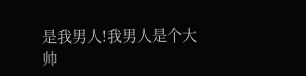是我男人!我男人是个大帅